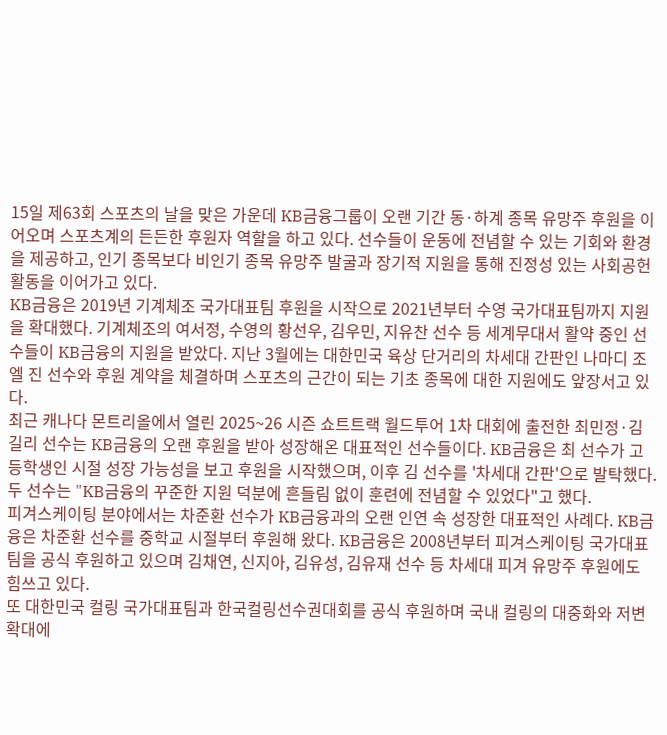15일 제63회 스포츠의 날을 맞은 가운데 KB금융그룹이 오랜 기간 동·하계 종목 유망주 후원을 이어오며 스포츠계의 든든한 후원자 역할을 하고 있다. 선수들이 운동에 전념할 수 있는 기회와 환경을 제공하고, 인기 종목보다 비인기 종목 유망주 발굴과 장기적 지원을 통해 진정성 있는 사회공헌 활동을 이어가고 있다.
KB금융은 2019년 기계체조 국가대표팀 후원을 시작으로 2021년부터 수영 국가대표팀까지 지원을 확대했다. 기계체조의 여서정, 수영의 황선우, 김우민, 지유찬 선수 등 세계무대서 활약 중인 선수들이 KB금융의 지원을 받았다. 지난 3월에는 대한민국 육상 단거리의 차세대 간판인 나마디 조엘 진 선수와 후원 계약을 체결하며 스포츠의 근간이 되는 기초 종목에 대한 지원에도 앞장서고 있다.
최근 캐나다 몬트리올에서 열린 2025~26 시즌 쇼트트랙 월드투어 1차 대회에 출전한 최민정·김길리 선수는 KB금융의 오랜 후원을 받아 성장해온 대표적인 선수들이다. KB금융은 최 선수가 고등학생인 시절 성장 가능성을 보고 후원을 시작했으며, 이후 김 선수를 '차세대 간판'으로 발탁했다. 두 선수는 "KB금융의 꾸준한 지원 덕분에 흔들림 없이 훈련에 전념할 수 있었다"고 했다.
피겨스케이팅 분야에서는 차준환 선수가 KB금융과의 오랜 인연 속 성장한 대표적인 사례다. KB금융은 차준환 선수를 중학교 시절부터 후원해 왔다. KB금융은 2008년부터 피겨스케이팅 국가대표팀을 공식 후원하고 있으며 김채연, 신지아, 김유성, 김유재 선수 등 차세대 피겨 유망주 후원에도 힘쓰고 있다.
또 대한민국 컬링 국가대표팀과 한국컬링선수권대회를 공식 후원하며 국내 컬링의 대중화와 저변 확대에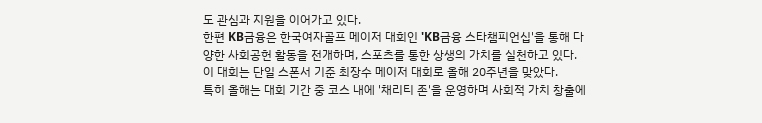도 관심과 지원을 이어가고 있다.
한편 KB금융은 한국여자골프 메이저 대회인 'KB금융 스타챔피언십'을 통해 다양한 사회공헌 활동을 전개하며, 스포츠를 통한 상생의 가치를 실천하고 있다. 이 대회는 단일 스폰서 기준 최장수 메이저 대회로 올해 20주년을 맞았다.
특히 올해는 대회 기간 중 코스 내에 '채리티 존'을 운영하며 사회적 가치 창출에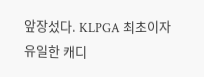앞장섰다. KLPGA 최초이자 유일한 캐디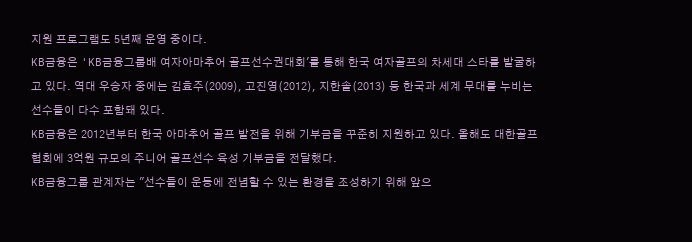지원 프로그램도 5년째 운영 중이다.
KB금융은 'KB금융그룹배 여자아마추어 골프선수권대회'를 통해 한국 여자골프의 차세대 스타를 발굴하고 있다. 역대 우승자 중에는 김효주(2009), 고진영(2012), 지한솔(2013) 등 한국과 세계 무대를 누비는 선수들이 다수 포함돼 있다.
KB금융은 2012년부터 한국 아마추어 골프 발전을 위해 기부금을 꾸준히 지원하고 있다. 올해도 대한골프협회에 3억원 규모의 주니어 골프선수 육성 기부금을 전달했다.
KB금융그룹 관계자는 "선수들이 운동에 전념할 수 있는 환경을 조성하기 위해 앞으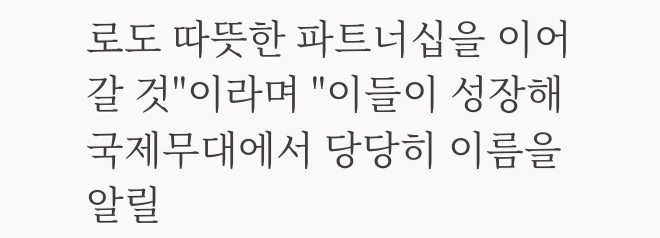로도 따뜻한 파트너십을 이어갈 것"이라며 "이들이 성장해 국제무대에서 당당히 이름을 알릴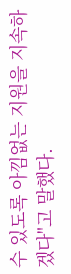수 있도록 아낌없는 지원을 지속하겠다"고 말했다.